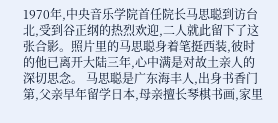1970年,中央音乐学院首任院长马思聪到访台北,受到谷正纲的热烈欢迎,二人就此留下了这张合影。照片里的马思聪身着笔挺西装,彼时的他已离开大陆三年,心中满是对故土亲人的深切思念。 马思聪是广东海丰人,出身书香门第,父亲早年留学日本,母亲擅长琴棋书画,家里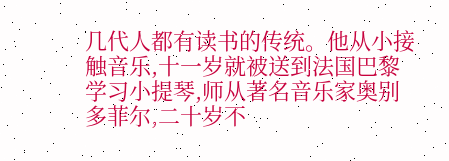几代人都有读书的传统。他从小接触音乐,十一岁就被送到法国巴黎学习小提琴,师从著名音乐家奥别多菲尔,二十岁不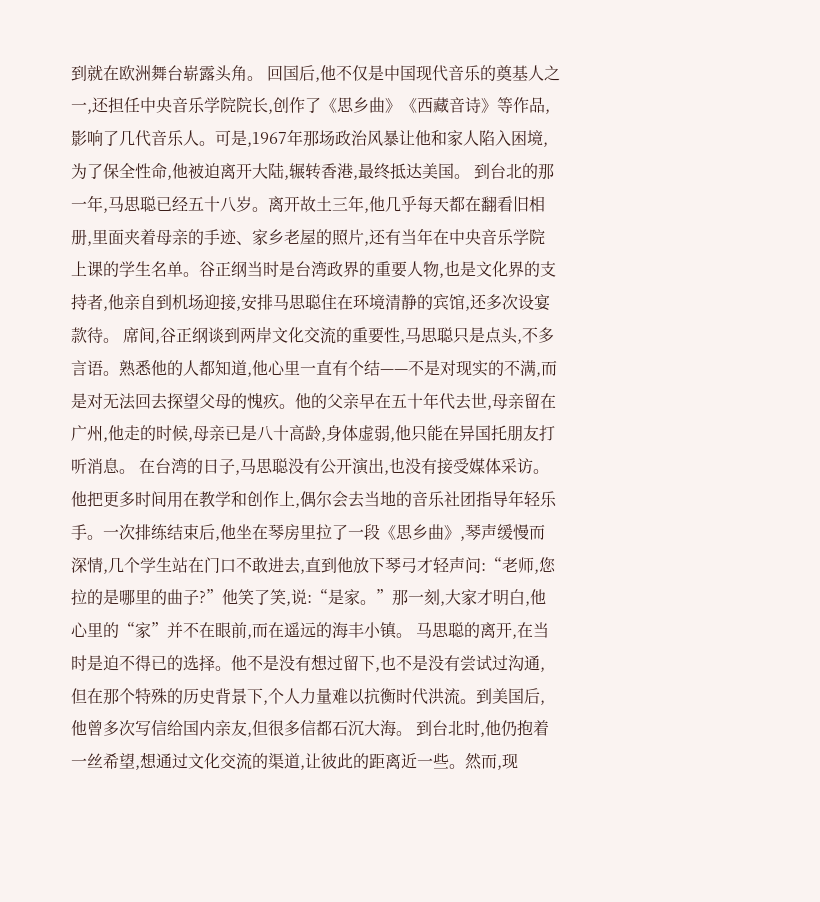到就在欧洲舞台崭露头角。 回国后,他不仅是中国现代音乐的奠基人之一,还担任中央音乐学院院长,创作了《思乡曲》《西藏音诗》等作品,影响了几代音乐人。可是,1967年那场政治风暴让他和家人陷入困境,为了保全性命,他被迫离开大陆,辗转香港,最终抵达美国。 到台北的那一年,马思聪已经五十八岁。离开故土三年,他几乎每天都在翻看旧相册,里面夹着母亲的手迹、家乡老屋的照片,还有当年在中央音乐学院上课的学生名单。谷正纲当时是台湾政界的重要人物,也是文化界的支持者,他亲自到机场迎接,安排马思聪住在环境清静的宾馆,还多次设宴款待。 席间,谷正纲谈到两岸文化交流的重要性,马思聪只是点头,不多言语。熟悉他的人都知道,他心里一直有个结——不是对现实的不满,而是对无法回去探望父母的愧疚。他的父亲早在五十年代去世,母亲留在广州,他走的时候,母亲已是八十高龄,身体虚弱,他只能在异国托朋友打听消息。 在台湾的日子,马思聪没有公开演出,也没有接受媒体采访。他把更多时间用在教学和创作上,偶尔会去当地的音乐社团指导年轻乐手。一次排练结束后,他坐在琴房里拉了一段《思乡曲》,琴声缓慢而深情,几个学生站在门口不敢进去,直到他放下琴弓才轻声问:“老师,您拉的是哪里的曲子?”他笑了笑,说:“是家。”那一刻,大家才明白,他心里的“家”并不在眼前,而在遥远的海丰小镇。 马思聪的离开,在当时是迫不得已的选择。他不是没有想过留下,也不是没有尝试过沟通,但在那个特殊的历史背景下,个人力量难以抗衡时代洪流。到美国后,他曾多次写信给国内亲友,但很多信都石沉大海。 到台北时,他仍抱着一丝希望,想通过文化交流的渠道,让彼此的距离近一些。然而,现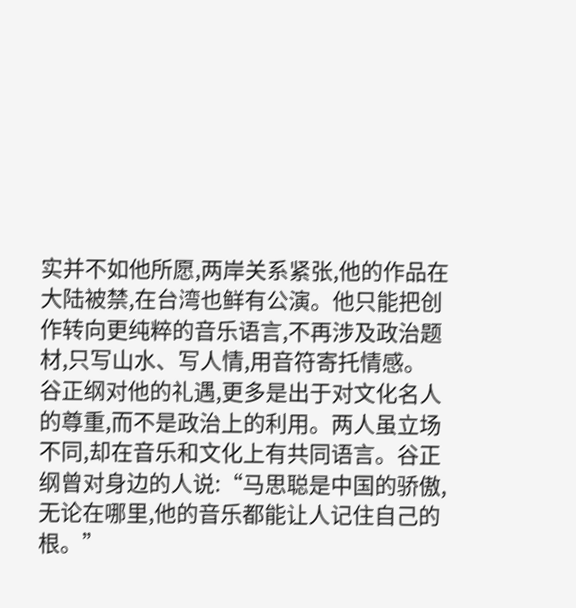实并不如他所愿,两岸关系紧张,他的作品在大陆被禁,在台湾也鲜有公演。他只能把创作转向更纯粹的音乐语言,不再涉及政治题材,只写山水、写人情,用音符寄托情感。 谷正纲对他的礼遇,更多是出于对文化名人的尊重,而不是政治上的利用。两人虽立场不同,却在音乐和文化上有共同语言。谷正纲曾对身边的人说:“马思聪是中国的骄傲,无论在哪里,他的音乐都能让人记住自己的根。”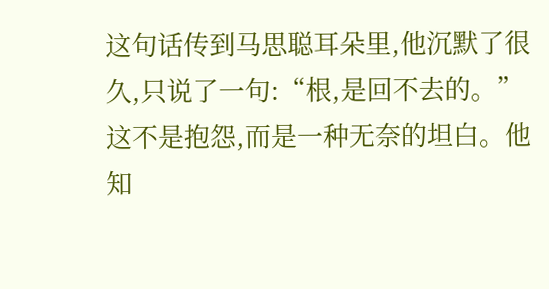这句话传到马思聪耳朵里,他沉默了很久,只说了一句:“根,是回不去的。”这不是抱怨,而是一种无奈的坦白。他知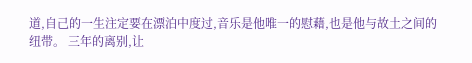道,自己的一生注定要在漂泊中度过,音乐是他唯一的慰藉,也是他与故土之间的纽带。 三年的离别,让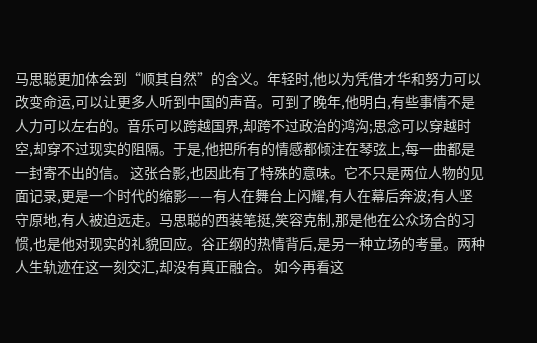马思聪更加体会到“顺其自然”的含义。年轻时,他以为凭借才华和努力可以改变命运,可以让更多人听到中国的声音。可到了晚年,他明白,有些事情不是人力可以左右的。音乐可以跨越国界,却跨不过政治的鸿沟;思念可以穿越时空,却穿不过现实的阻隔。于是,他把所有的情感都倾注在琴弦上,每一曲都是一封寄不出的信。 这张合影,也因此有了特殊的意味。它不只是两位人物的见面记录,更是一个时代的缩影——有人在舞台上闪耀,有人在幕后奔波;有人坚守原地,有人被迫远走。马思聪的西装笔挺,笑容克制,那是他在公众场合的习惯,也是他对现实的礼貌回应。谷正纲的热情背后,是另一种立场的考量。两种人生轨迹在这一刻交汇,却没有真正融合。 如今再看这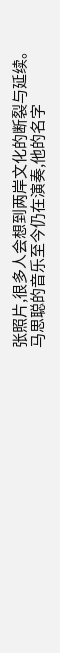张照片,很多人会想到两岸文化的断裂与延续。马思聪的音乐至今仍在演奏,他的名字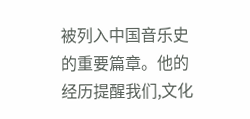被列入中国音乐史的重要篇章。他的经历提醒我们,文化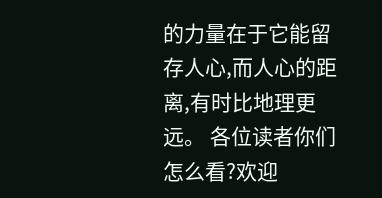的力量在于它能留存人心,而人心的距离,有时比地理更远。 各位读者你们怎么看?欢迎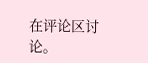在评论区讨论。